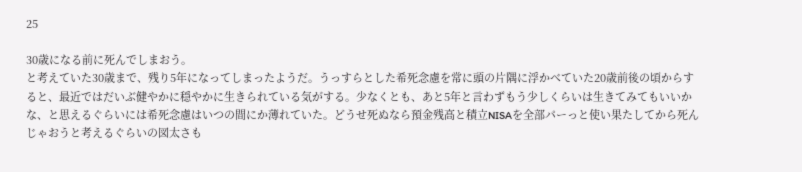25

30歳になる前に死んでしまおう。
と考えていた30歳まで、残り5年になってしまったようだ。うっすらとした希死念慮を常に頭の片隅に浮かべていた20歳前後の頃からすると、最近ではだいぶ健やかに穏やかに生きられている気がする。少なくとも、あと5年と言わずもう少しくらいは生きてみてもいいかな、と思えるぐらいには希死念慮はいつの間にか薄れていた。どうせ死ぬなら預金残高と積立NISAを全部パーっと使い果たしてから死んじゃおうと考えるぐらいの図太さも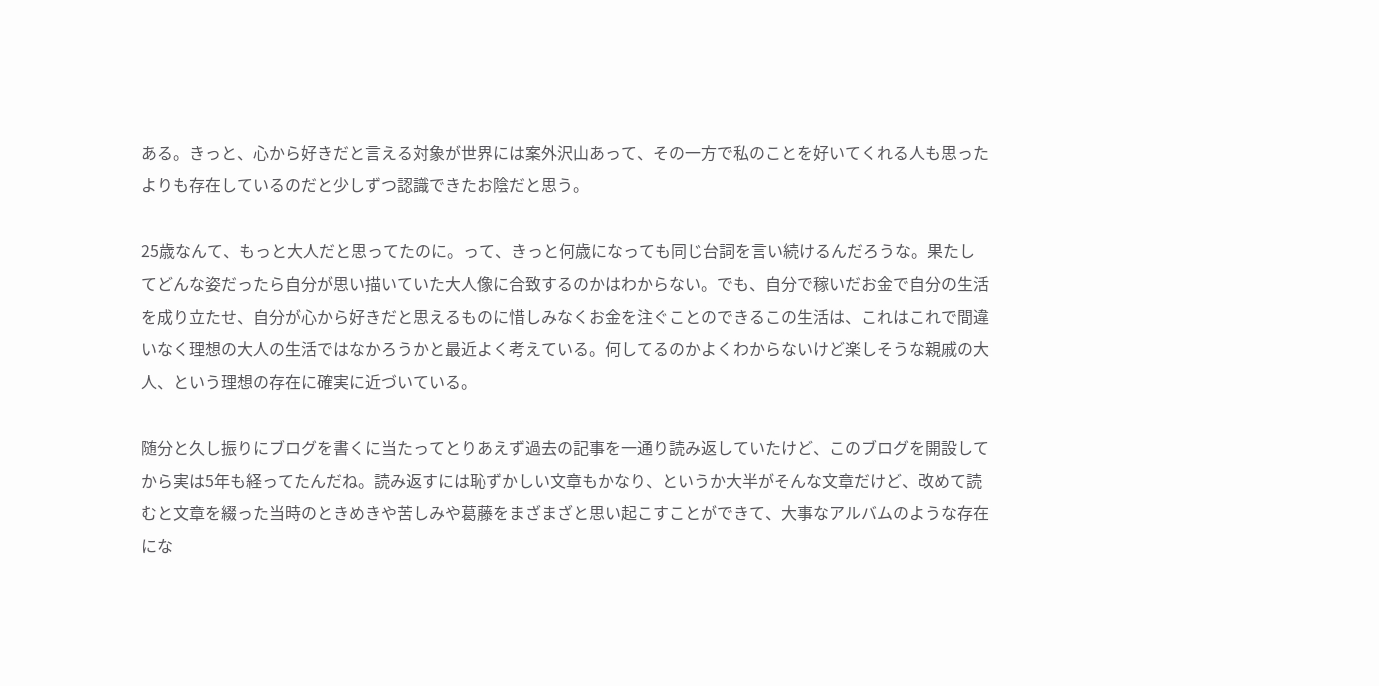ある。きっと、心から好きだと言える対象が世界には案外沢山あって、その一方で私のことを好いてくれる人も思ったよりも存在しているのだと少しずつ認識できたお陰だと思う。

25歳なんて、もっと大人だと思ってたのに。って、きっと何歳になっても同じ台詞を言い続けるんだろうな。果たしてどんな姿だったら自分が思い描いていた大人像に合致するのかはわからない。でも、自分で稼いだお金で自分の生活を成り立たせ、自分が心から好きだと思えるものに惜しみなくお金を注ぐことのできるこの生活は、これはこれで間違いなく理想の大人の生活ではなかろうかと最近よく考えている。何してるのかよくわからないけど楽しそうな親戚の大人、という理想の存在に確実に近づいている。

随分と久し振りにブログを書くに当たってとりあえず過去の記事を一通り読み返していたけど、このブログを開設してから実は5年も経ってたんだね。読み返すには恥ずかしい文章もかなり、というか大半がそんな文章だけど、改めて読むと文章を綴った当時のときめきや苦しみや葛藤をまざまざと思い起こすことができて、大事なアルバムのような存在にな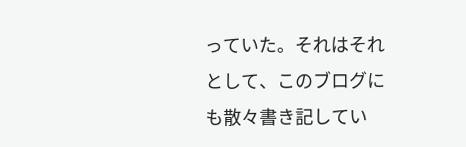っていた。それはそれとして、このブログにも散々書き記してい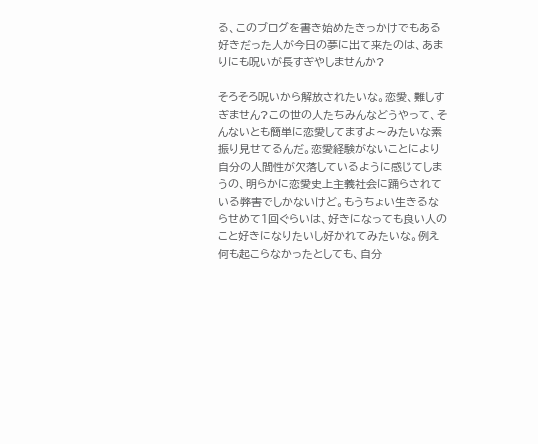る、このブログを書き始めたきっかけでもある好きだった人が今日の夢に出て来たのは、あまりにも呪いが長すぎやしませんか?

そろそろ呪いから解放されたいな。恋愛、難しすぎません?この世の人たちみんなどうやって、そんないとも簡単に恋愛してますよ〜みたいな素振り見せてるんだ。恋愛経験がないことにより自分の人間性が欠落しているように感じてしまうの、明らかに恋愛史上主義社会に踊らされている弊害でしかないけど。もうちょい生きるならせめて1回ぐらいは、好きになっても良い人のこと好きになりたいし好かれてみたいな。例え何も起こらなかったとしても、自分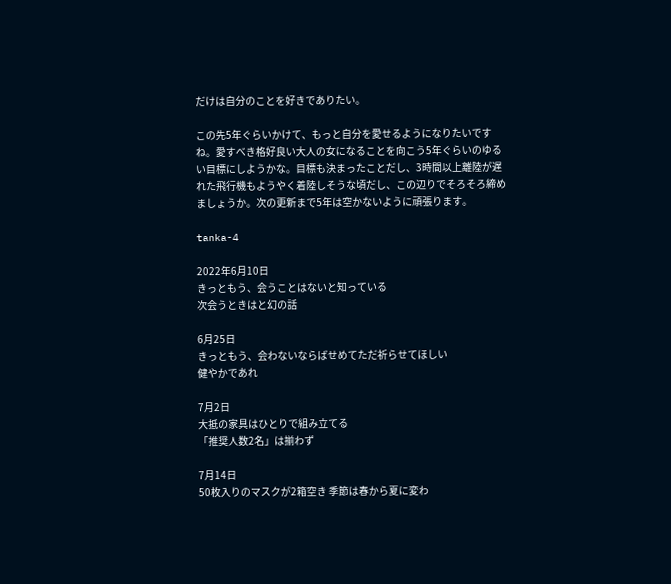だけは自分のことを好きでありたい。

この先5年ぐらいかけて、もっと自分を愛せるようになりたいですね。愛すべき格好良い大人の女になることを向こう5年ぐらいのゆるい目標にしようかな。目標も決まったことだし、3時間以上離陸が遅れた飛行機もようやく着陸しそうな頃だし、この辺りでそろそろ締めましょうか。次の更新まで5年は空かないように頑張ります。

tanka-4

2022年6月10日
きっともう、会うことはないと知っている
次会うときはと幻の話

6月25日
きっともう、会わないならばせめてただ祈らせてほしい
健やかであれ

7月2日
大抵の家具はひとりで組み立てる
「推奨人数2名」は揃わず

7月14日
50枚入りのマスクが2箱空き 季節は春から夏に変わ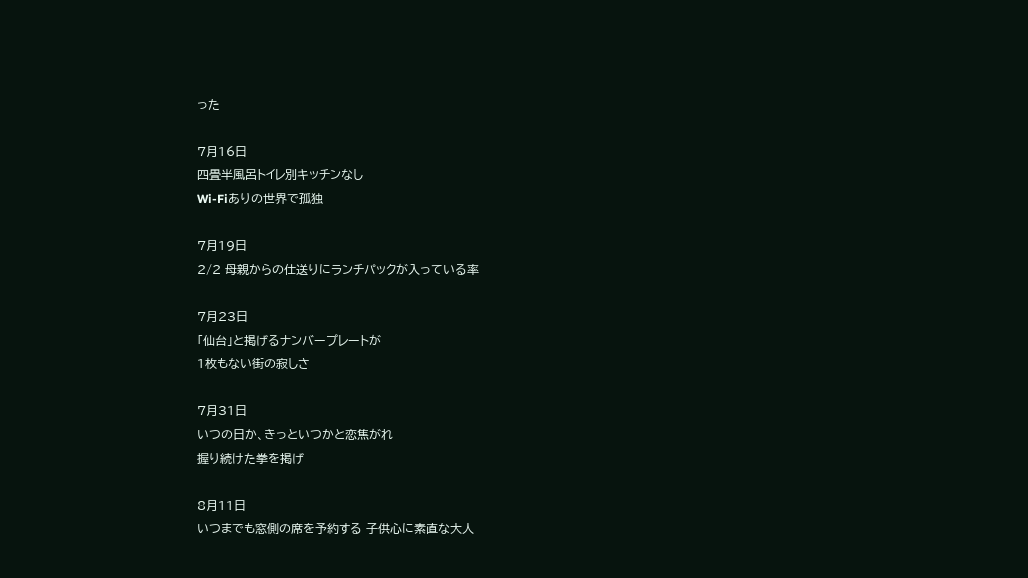った

7月16日
四畳半風呂トイレ別キッチンなし
Wi-Fiありの世界で孤独

7月19日
2/2 母親からの仕送りにランチパックが入っている率

7月23日
「仙台」と掲げるナンバープレートが
1枚もない街の寂しさ

7月31日
いつの日か、きっといつかと恋焦がれ
握り続けた拳を掲げ

8月11日
いつまでも窓側の席を予約する 子供心に素直な大人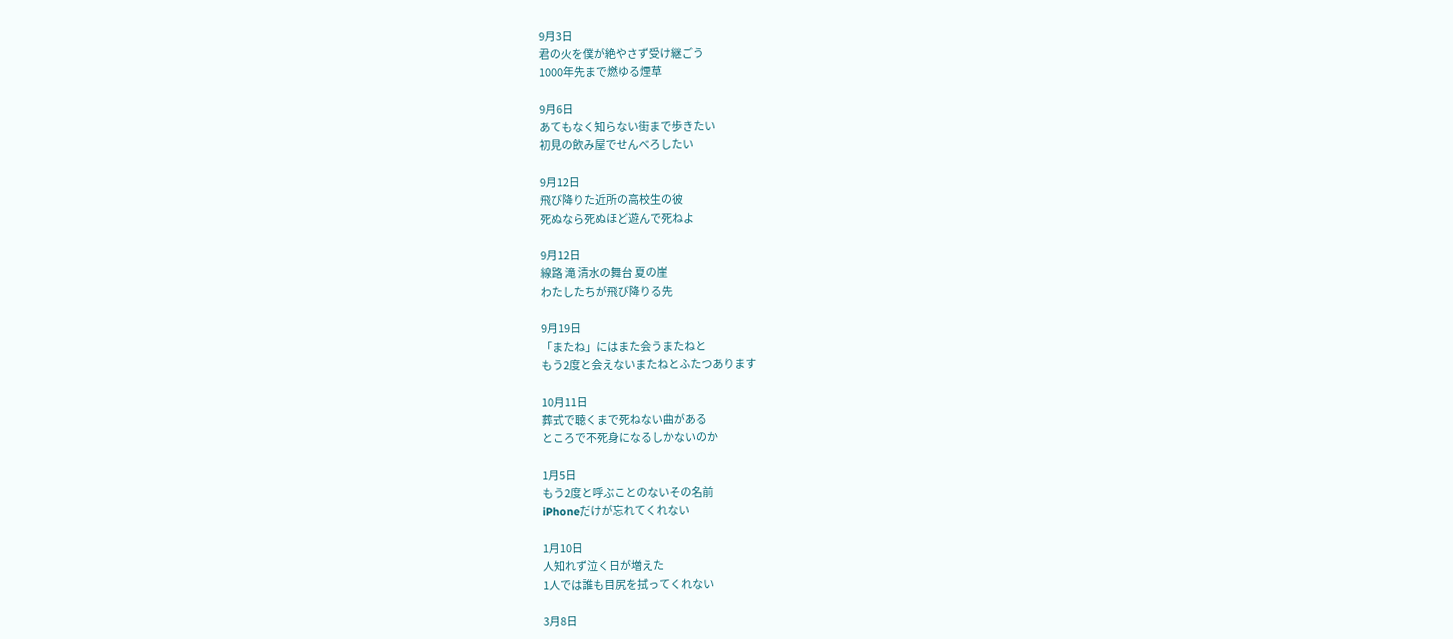9月3日
君の火を僕が絶やさず受け継ごう
1000年先まで燃ゆる煙草

9月6日
あてもなく知らない街まで歩きたい
初見の飲み屋でせんべろしたい

9月12日
飛び降りた近所の高校生の彼
死ぬなら死ぬほど遊んで死ねよ

9月12日
線路 滝 清水の舞台 夏の崖
わたしたちが飛び降りる先

9月19日
「またね」にはまた会うまたねと
もう2度と会えないまたねとふたつあります

10月11日
葬式で聴くまで死ねない曲がある
ところで不死身になるしかないのか

1月5日
もう2度と呼ぶことのないその名前
iPhoneだけが忘れてくれない

1月10日
人知れず泣く日が増えた
1人では誰も目尻を拭ってくれない

3月8日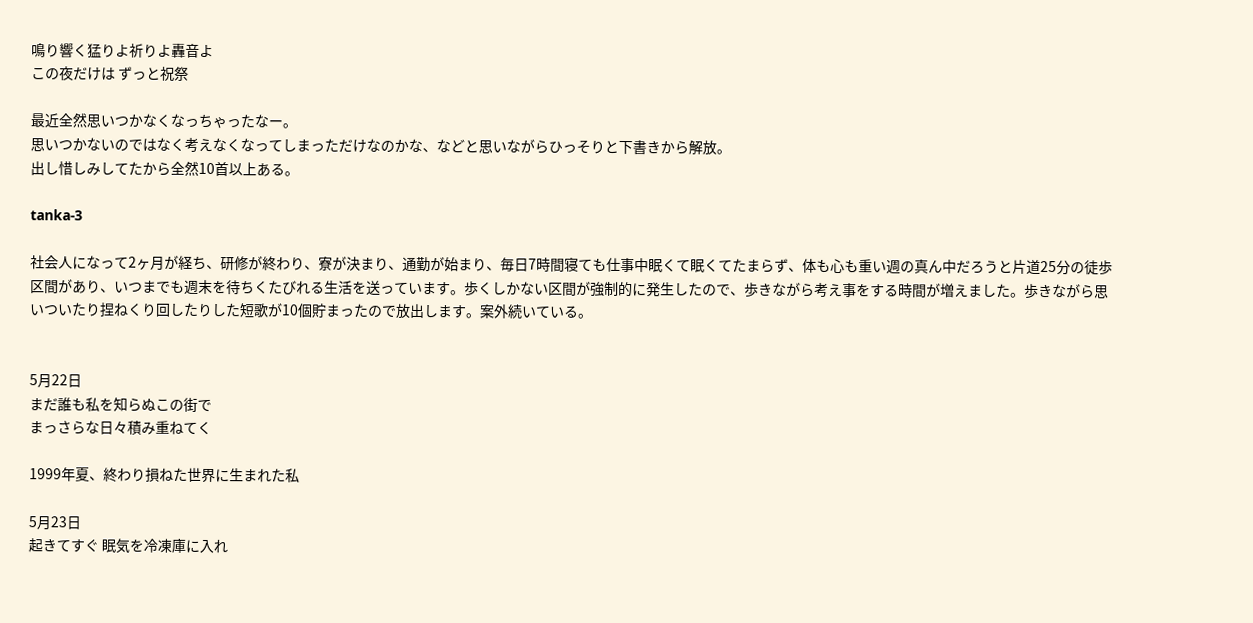鳴り響く猛りよ祈りよ轟音よ
この夜だけは ずっと祝祭

最近全然思いつかなくなっちゃったなー。
思いつかないのではなく考えなくなってしまっただけなのかな、などと思いながらひっそりと下書きから解放。
出し惜しみしてたから全然10首以上ある。

tanka-3

社会人になって2ヶ月が経ち、研修が終わり、寮が決まり、通勤が始まり、毎日7時間寝ても仕事中眠くて眠くてたまらず、体も心も重い週の真ん中だろうと片道25分の徒歩区間があり、いつまでも週末を待ちくたびれる生活を送っています。歩くしかない区間が強制的に発生したので、歩きながら考え事をする時間が増えました。歩きながら思いついたり捏ねくり回したりした短歌が10個貯まったので放出します。案外続いている。


5月22日
まだ誰も私を知らぬこの街で
まっさらな日々積み重ねてく

1999年夏、終わり損ねた世界に生まれた私

5月23日
起きてすぐ 眠気を冷凍庫に入れ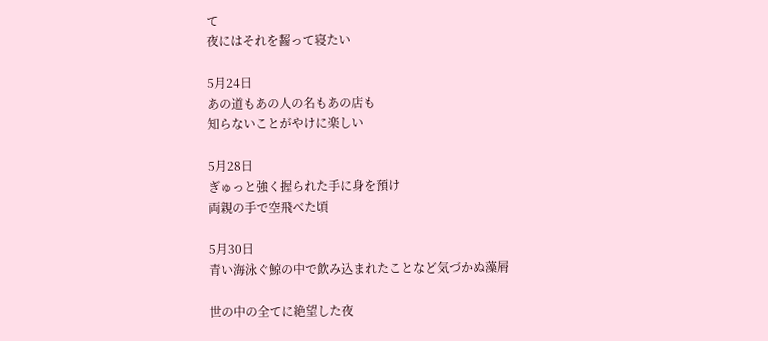て
夜にはそれを齧って寝たい

5月24日
あの道もあの人の名もあの店も
知らないことがやけに楽しい

5月28日
ぎゅっと強く握られた手に身を預け
両親の手で空飛べた頃

5月30日
青い海泳ぐ鯨の中で飲み込まれたことなど気づかぬ藻屑

世の中の全てに絶望した夜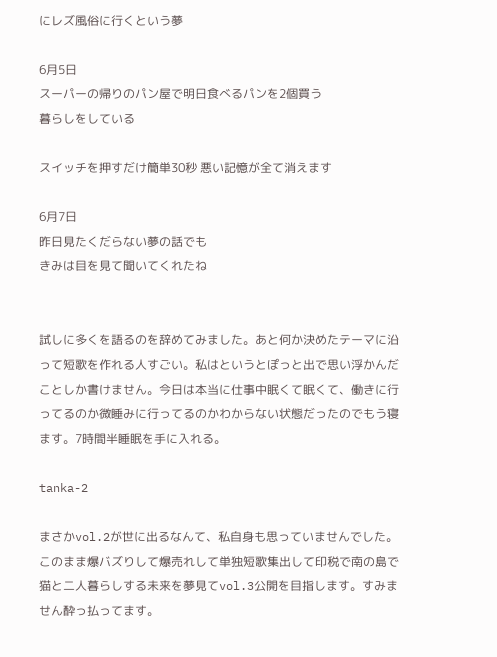にレズ風俗に行くという夢

6月5日
スーパーの帰りのパン屋で明日食べるパンを2個買う
暮らしをしている

スイッチを押すだけ簡単30秒 悪い記憶が全て消えます

6月7日
昨日見たくだらない夢の話でも
きみは目を見て聞いてくれたね


試しに多くを語るのを辞めてみました。あと何か決めたテーマに沿って短歌を作れる人すごい。私はというとぽっと出で思い浮かんだことしか書けません。今日は本当に仕事中眠くて眠くて、働きに行ってるのか微睡みに行ってるのかわからない状態だったのでもう寝ます。7時間半睡眠を手に入れる。

tanka-2

まさかvol.2が世に出るなんて、私自身も思っていませんでした。このまま爆バズりして爆売れして単独短歌集出して印税で南の島で猫と二人暮らしする未来を夢見てvol.3公開を目指します。すみません酔っ払ってます。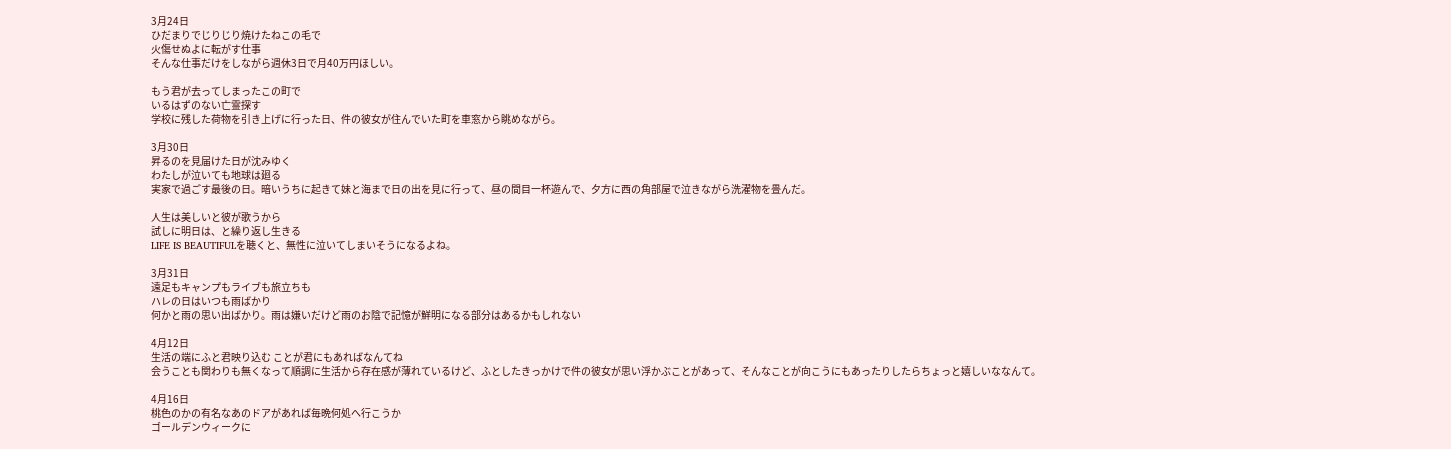3月24日
ひだまりでじりじり焼けたねこの毛で
火傷せぬよに転がす仕事
そんな仕事だけをしながら週休3日で月40万円ほしい。

もう君が去ってしまったこの町で
いるはずのない亡霊探す
学校に残した荷物を引き上げに行った日、件の彼女が住んでいた町を車窓から眺めながら。

3月30日
昇るのを見届けた日が沈みゆく
わたしが泣いても地球は廻る
実家で過ごす最後の日。暗いうちに起きて妹と海まで日の出を見に行って、昼の間目一杯遊んで、夕方に西の角部屋で泣きながら洗濯物を畳んだ。

人生は美しいと彼が歌うから
試しに明日は、と繰り返し生きる
LIFE IS BEAUTIFULを聴くと、無性に泣いてしまいそうになるよね。

3月31日
遠足もキャンプもライブも旅立ちも
ハレの日はいつも雨ばかり
何かと雨の思い出ばかり。雨は嫌いだけど雨のお陰で記憶が鮮明になる部分はあるかもしれない

4月12日
生活の端にふと君映り込む ことが君にもあればなんてね
会うことも関わりも無くなって順調に生活から存在感が薄れているけど、ふとしたきっかけで件の彼女が思い浮かぶことがあって、そんなことが向こうにもあったりしたらちょっと嬉しいななんて。

4月16日
桃色のかの有名なあのドアがあれば毎晩何処へ行こうか
ゴールデンウィークに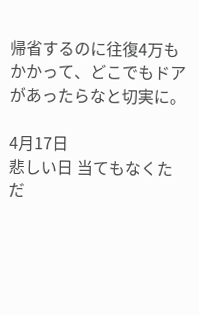帰省するのに往復4万もかかって、どこでもドアがあったらなと切実に。

4月17日
悲しい日 当てもなくただ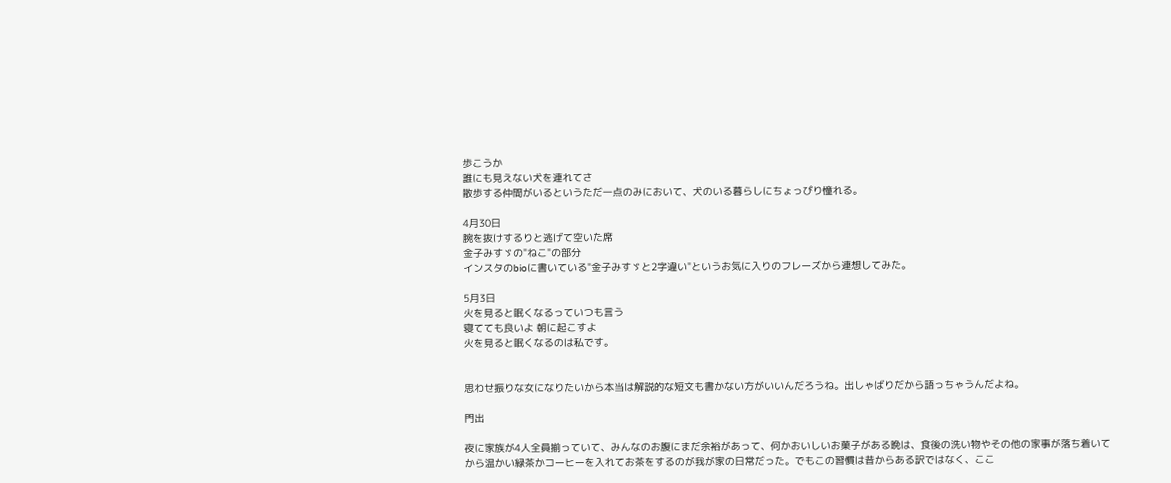歩こうか
誰にも見えない犬を連れてさ
散歩する仲間がいるというただ一点のみにおいて、犬のいる暮らしにちょっぴり憧れる。

4月30日
腕を抜けするりと逃げて空いた席
金子みすゞの"ねこ"の部分
インスタのbioに書いている"金子みすゞと2字違い"というお気に入りのフレーズから連想してみた。

5月3日
火を見ると眠くなるっていつも言う
寝てても良いよ 朝に起こすよ
火を見ると眠くなるのは私です。


思わせ振りな女になりたいから本当は解説的な短文も書かない方がいいんだろうね。出しゃばりだから語っちゃうんだよね。

門出

夜に家族が4人全員揃っていて、みんなのお腹にまだ余裕があって、何かおいしいお菓子がある晩は、食後の洗い物やその他の家事が落ち着いてから温かい緑茶かコーヒーを入れてお茶をするのが我が家の日常だった。でもこの習慣は昔からある訳ではなく、ここ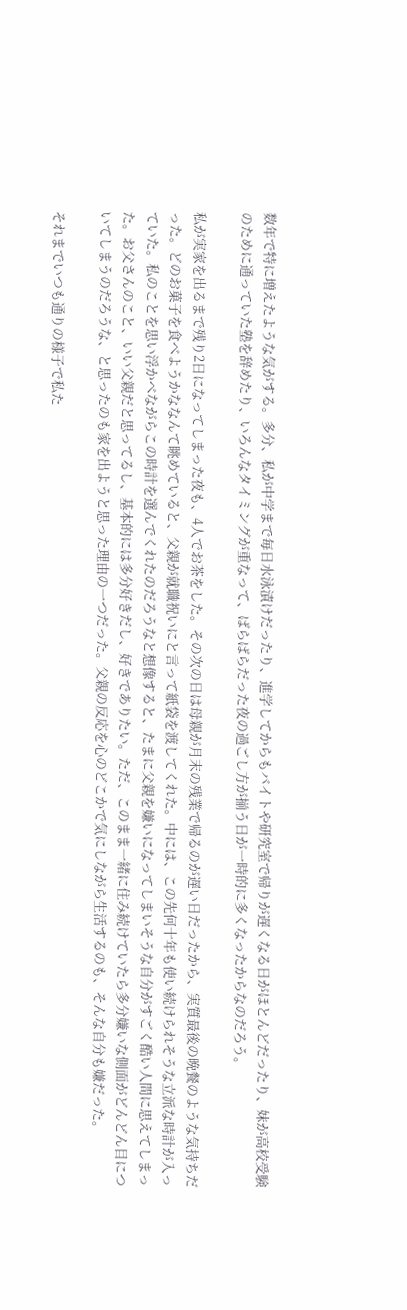数年で特に増えたような気がする。多分、私が中学まで毎日水泳漬けだったり、進学してからもバイトや研究室で帰りが遅くなる日がほとんどだったり、妹が高校受験のために通っていた塾を辞めたり、いろんなタイミングが重なって、ばらばらだった夜の過ごし方が揃う日が一時的に多くなったからなのだろう。

私が実家を出るまで残り2日になってしまった夜も、4人でお茶をした。その次の日は母親が月末の残業で帰るのが遅い日だったから、実質最後の晩餐のような気持ちだった。どのお菓子を食べようかななんて眺めていると、父親が就職祝いにと言って紙袋を渡してくれた。中には、この先何十年も使い続けられそうな立派な時計が入っていた。私のことを思い浮かべながらこの時計を選んでくれたのだろうなと想像すると、たまに父親を嫌いになってしまいそうな自分がすごく酷い人間に思えてしまった。お父さんのこと、いい父親だと思ってるし、基本的には多分好きだし、好きでありたい。ただ、このまま一緒に住み続けていたら多分嫌いな側面がどんどん目についてしまうのだろうな、と思ったのも家を出ようと思った理由の一つだった。父親の反応を心のどこかで気にしながら生活するのも、そんな自分も嫌だった。

それまでいつも通りの様子で私た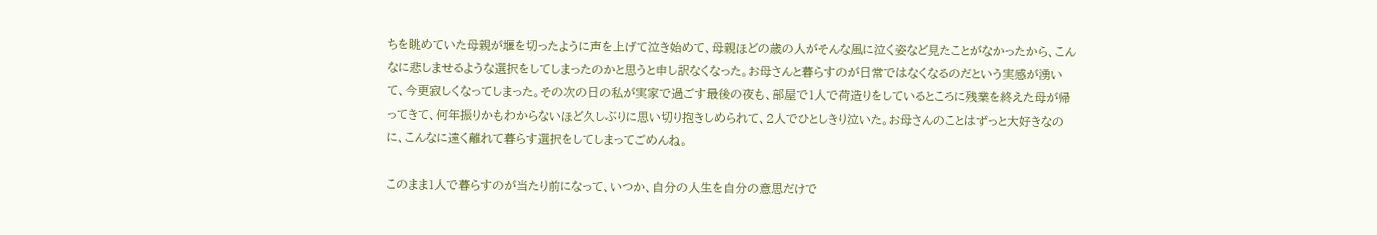ちを眺めていた母親が堰を切ったように声を上げて泣き始めて、母親ほどの歳の人がそんな風に泣く姿など見たことがなかったから、こんなに悲しませるような選択をしてしまったのかと思うと申し訳なくなった。お母さんと暮らすのが日常ではなくなるのだという実感が湧いて、今更寂しくなってしまった。その次の日の私が実家で過ごす最後の夜も、部屋で1人で荷造りをしているところに残業を終えた母が帰ってきて、何年振りかもわからないほど久しぶりに思い切り抱きしめられて、2人でひとしきり泣いた。お母さんのことはずっと大好きなのに、こんなに遠く離れて暮らす選択をしてしまってごめんね。

このまま1人で暮らすのが当たり前になって、いつか、自分の人生を自分の意思だけで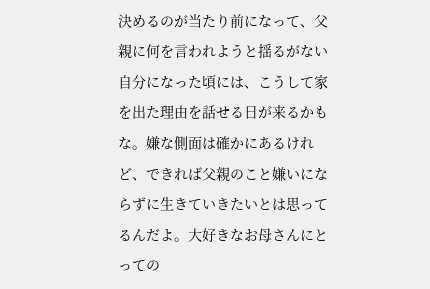決めるのが当たり前になって、父親に何を言われようと揺るがない自分になった頃には、こうして家を出た理由を話せる日が来るかもな。嫌な側面は確かにあるけれど、できれば父親のこと嫌いにならずに生きていきたいとは思ってるんだよ。大好きなお母さんにとっての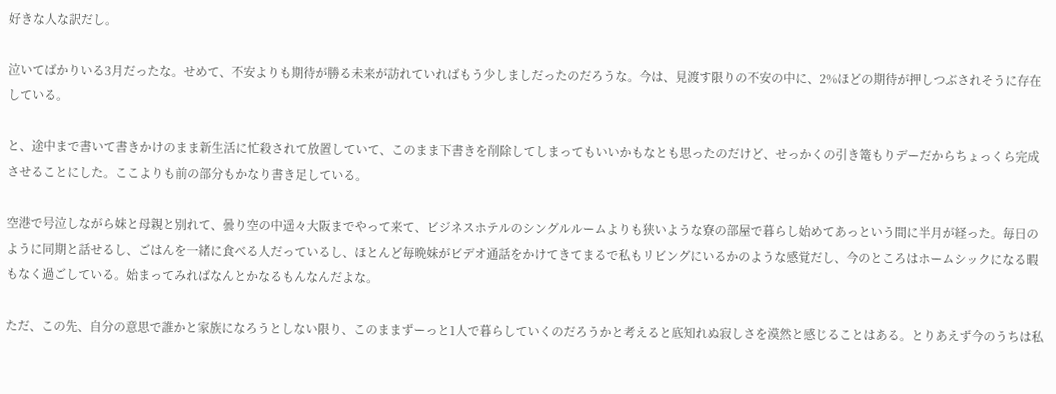好きな人な訳だし。

泣いてばかりいる3月だったな。せめて、不安よりも期待が勝る未来が訪れていればもう少しましだったのだろうな。今は、見渡す限りの不安の中に、2%ほどの期待が押しつぶされそうに存在している。

と、途中まで書いて書きかけのまま新生活に忙殺されて放置していて、このまま下書きを削除してしまってもいいかもなとも思ったのだけど、せっかくの引き篭もりデーだからちょっくら完成させることにした。ここよりも前の部分もかなり書き足している。

空港で号泣しながら妹と母親と別れて、曇り空の中遥々大阪までやって来て、ビジネスホテルのシングルルームよりも狭いような寮の部屋で暮らし始めてあっという間に半月が経った。毎日のように同期と話せるし、ごはんを一緒に食べる人だっているし、ほとんど毎晩妹がビデオ通話をかけてきてまるで私もリビングにいるかのような感覚だし、今のところはホームシックになる暇もなく過ごしている。始まってみればなんとかなるもんなんだよな。

ただ、この先、自分の意思で誰かと家族になろうとしない限り、このままずーっと1人で暮らしていくのだろうかと考えると底知れぬ寂しさを漠然と感じることはある。とりあえず今のうちは私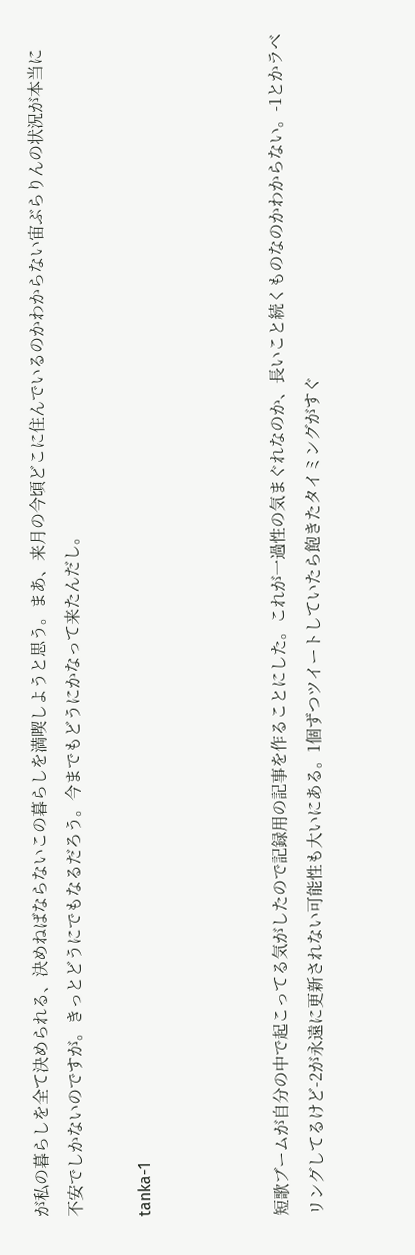が私の暮らしを全て決められる、決めねばならないこの暮らしを満喫しようと思う。まあ、来月の今頃どこに住んでいるのかわからない宙ぶらりんの状況が本当に不安でしかないのですが。きっとどうにでもなるだろう。今までもどうにかなって来たんだし。

tanka-1



短歌ブームが自分の中で起こってる気がしたので記録用の記事を作ることにした。これが一過性の気まぐれなのか、長いこと続くものなのかわからない。-1とかラベリングしてるけど-2が永遠に更新されない可能性も大いにある。1個ずつツイートしていたら飽きたタイミングがすぐ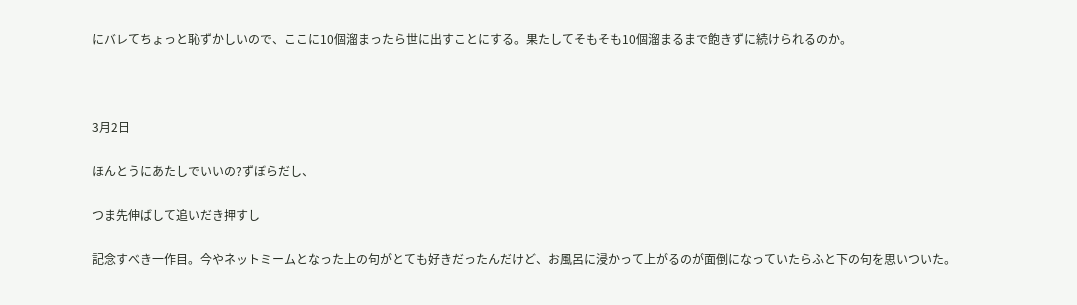にバレてちょっと恥ずかしいので、ここに10個溜まったら世に出すことにする。果たしてそもそも10個溜まるまで飽きずに続けられるのか。



3月2日

ほんとうにあたしでいいの?ずぼらだし、

つま先伸ばして追いだき押すし

記念すべき一作目。今やネットミームとなった上の句がとても好きだったんだけど、お風呂に浸かって上がるのが面倒になっていたらふと下の句を思いついた。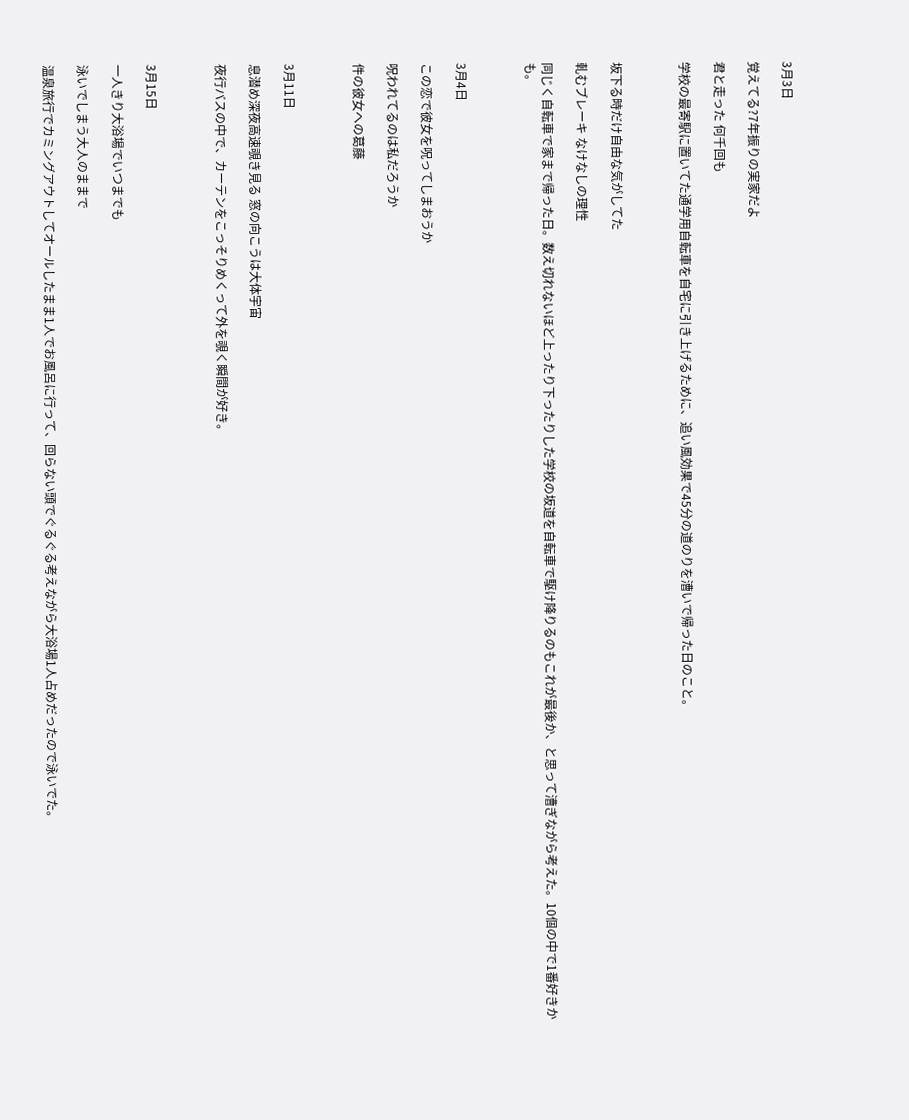3月3日

覚えてる?7年振りの実家だよ

君と走った 何千回も

学校の最寄駅に置いてた通学用自転車を自宅に引き上げるために、追い風効果で45分の道のりを漕いで帰った日のこと。



坂下る時だけ自由な気がしてた

軋むブレーキ なけなしの理性

同じく自転車で家まで帰った日。数え切れないほど上ったり下ったりした学校の坂道を自転車で駆け降りるのもこれが最後か、と思って漕ぎながら考えた。10個の中で1番好きかも。



3月4日

この恋で彼女を呪ってしまおうか

呪われてるのは私だろうか

件の彼女への葛藤



3月11日

息潜め深夜高速覗き見る 窓の向こうは大体宇宙

夜行バスの中で、カーテンをこっそりめくって外を覗く瞬間が好き。



3月15日

一人きり大浴場でいつまでも

泳いでしまう大人のままで

温泉旅行でカミングアウトしてオールしたまま1人でお風呂に行って、回らない頭でぐるぐる考えながら大浴場1人占めだったので泳いでた。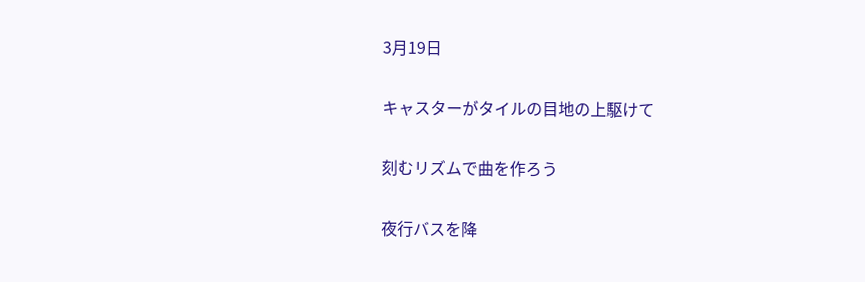3月19日

キャスターがタイルの目地の上駆けて

刻むリズムで曲を作ろう

夜行バスを降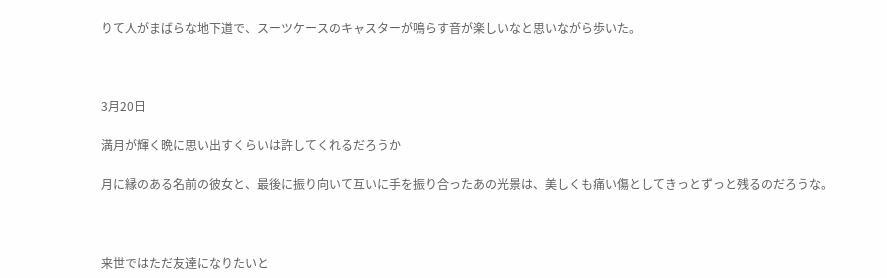りて人がまばらな地下道で、スーツケースのキャスターが鳴らす音が楽しいなと思いながら歩いた。



3月20日

満月が輝く晩に思い出すくらいは許してくれるだろうか

月に縁のある名前の彼女と、最後に振り向いて互いに手を振り合ったあの光景は、美しくも痛い傷としてきっとずっと残るのだろうな。



来世ではただ友達になりたいと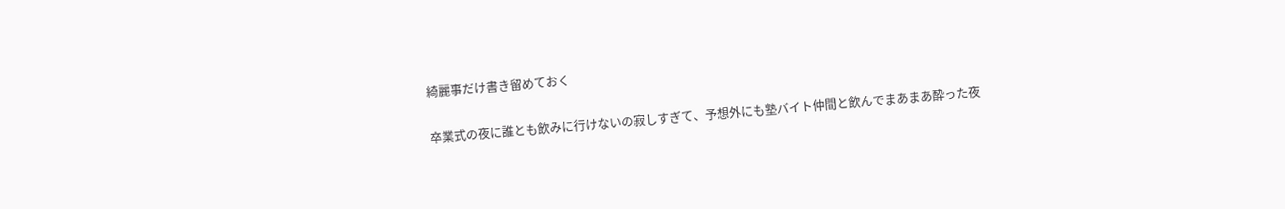綺麗事だけ書き留めておく

卒業式の夜に誰とも飲みに行けないの寂しすぎて、予想外にも塾バイト仲間と飲んでまあまあ酔った夜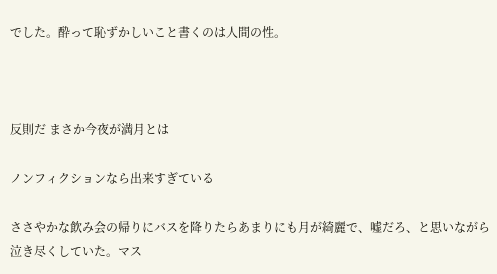でした。酔って恥ずかしいこと書くのは人間の性。



反則だ まさか今夜が満月とは

ノンフィクションなら出来すぎている

ささやかな飲み会の帰りにバスを降りたらあまりにも月が綺麗で、嘘だろ、と思いながら泣き尽くしていた。マス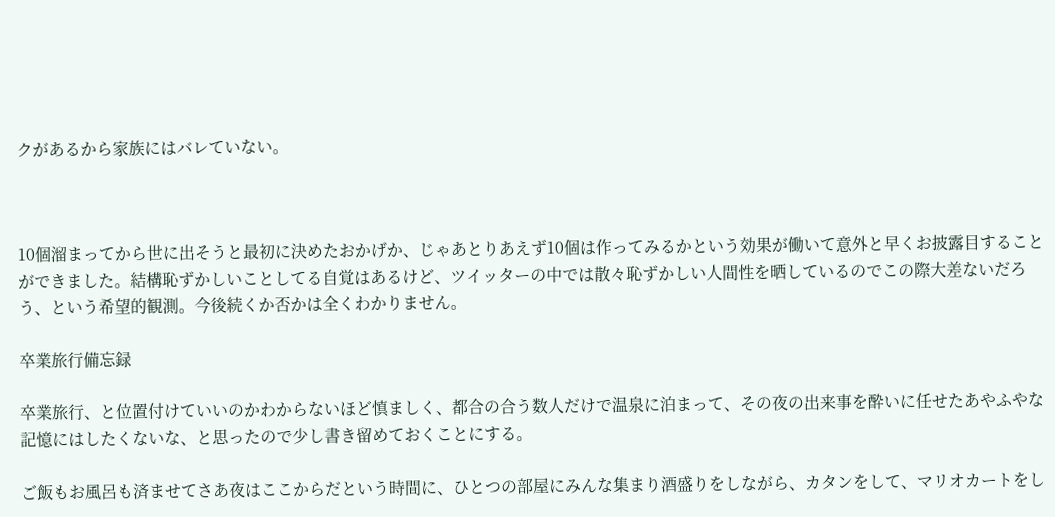クがあるから家族にはバレていない。



10個溜まってから世に出そうと最初に決めたおかげか、じゃあとりあえず10個は作ってみるかという効果が働いて意外と早くお披露目することができました。結構恥ずかしいことしてる自覚はあるけど、ツイッターの中では散々恥ずかしい人間性を晒しているのでこの際大差ないだろう、という希望的観測。今後続くか否かは全くわかりません。

卒業旅行備忘録

卒業旅行、と位置付けていいのかわからないほど慎ましく、都合の合う数人だけで温泉に泊まって、その夜の出来事を酔いに任せたあやふやな記憶にはしたくないな、と思ったので少し書き留めておくことにする。

ご飯もお風呂も済ませてさあ夜はここからだという時間に、ひとつの部屋にみんな集まり酒盛りをしながら、カタンをして、マリオカートをし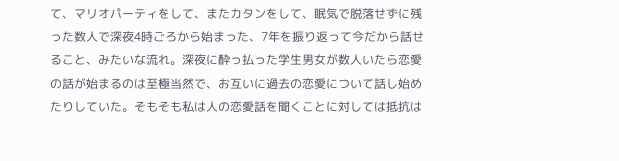て、マリオパーティをして、またカタンをして、眠気で脱落せずに残った数人で深夜4時ごろから始まった、7年を振り返って今だから話せること、みたいな流れ。深夜に酔っ払った学生男女が数人いたら恋愛の話が始まるのは至極当然で、お互いに過去の恋愛について話し始めたりしていた。そもそも私は人の恋愛話を聞くことに対しては抵抗は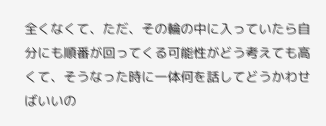全くなくて、ただ、その輪の中に入っていたら自分にも順番が回ってくる可能性がどう考えても高くて、そうなった時に一体何を話してどうかわせばいいの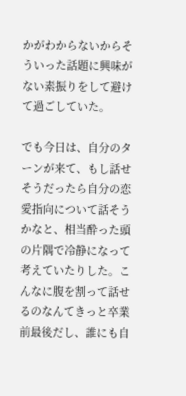かがわからないからそういった話題に興味がない素振りをして避けて過ごしていた。

でも今日は、自分のターンが来て、もし話せそうだったら自分の恋愛指向について話そうかなと、相当酔った頭の片隅で冷静になって考えていたりした。こんなに腹を割って話せるのなんてきっと卒業前最後だし、誰にも自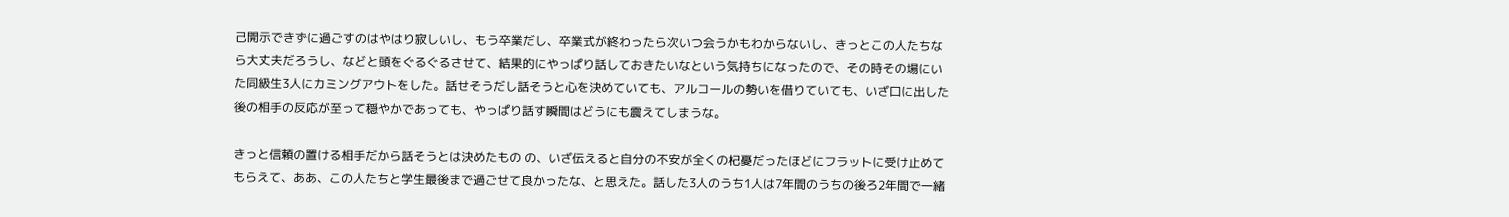己開示できずに過ごすのはやはり寂しいし、もう卒業だし、卒業式が終わったら次いつ会うかもわからないし、きっとこの人たちなら大丈夫だろうし、などと頭をぐるぐるさせて、結果的にやっぱり話しておきたいなという気持ちになったので、その時その場にいた同級生3人にカミングアウトをした。話せそうだし話そうと心を決めていても、アルコールの勢いを借りていても、いざ口に出した後の相手の反応が至って穏やかであっても、やっぱり話す瞬間はどうにも震えてしまうな。

きっと信頼の置ける相手だから話そうとは決めたもの の、いざ伝えると自分の不安が全くの杞憂だったほどにフラットに受け止めてもらえて、ああ、この人たちと学生最後まで過ごせて良かったな、と思えた。話した3人のうち1人は7年間のうちの後ろ2年間で一緒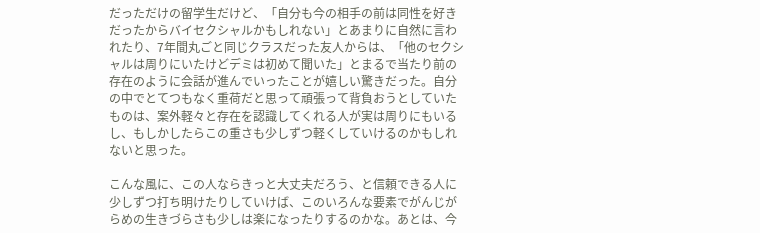だっただけの留学生だけど、「自分も今の相手の前は同性を好きだったからバイセクシャルかもしれない」とあまりに自然に言われたり、7年間丸ごと同じクラスだった友人からは、「他のセクシャルは周りにいたけどデミは初めて聞いた」とまるで当たり前の存在のように会話が進んでいったことが嬉しい驚きだった。自分の中でとてつもなく重荷だと思って頑張って背負おうとしていたものは、案外軽々と存在を認識してくれる人が実は周りにもいるし、もしかしたらこの重さも少しずつ軽くしていけるのかもしれないと思った。

こんな風に、この人ならきっと大丈夫だろう、と信頼できる人に少しずつ打ち明けたりしていけば、このいろんな要素でがんじがらめの生きづらさも少しは楽になったりするのかな。あとは、今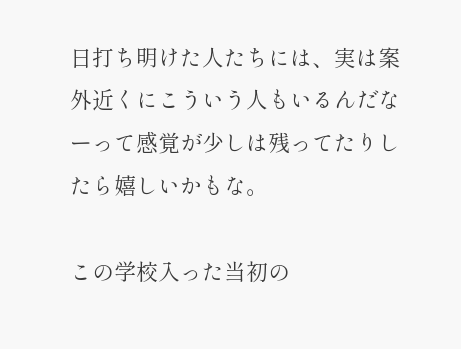日打ち明けた人たちには、実は案外近くにこういう人もいるんだなーって感覚が少しは残ってたりしたら嬉しいかもな。

この学校入った当初の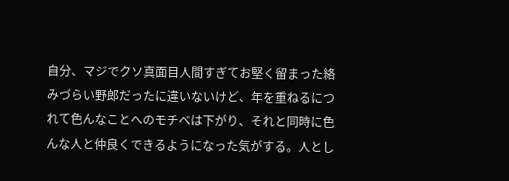自分、マジでクソ真面目人間すぎてお堅く留まった絡みづらい野郎だったに違いないけど、年を重ねるにつれて色んなことへのモチベは下がり、それと同時に色んな人と仲良くできるようになった気がする。人とし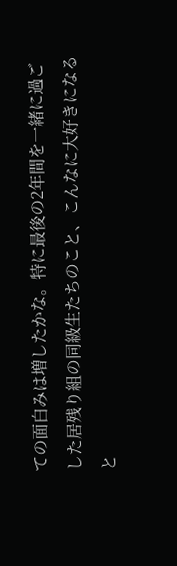ての面白みは増したかな。特に最後の2年間を一緒に過ごした居残り組の同級生たちのこと、こんなに大好きになると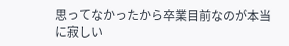思ってなかったから卒業目前なのが本当に寂しい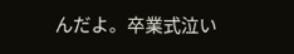んだよ。卒業式泣い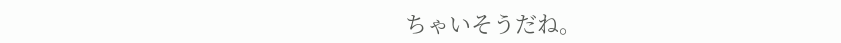ちゃいそうだね。